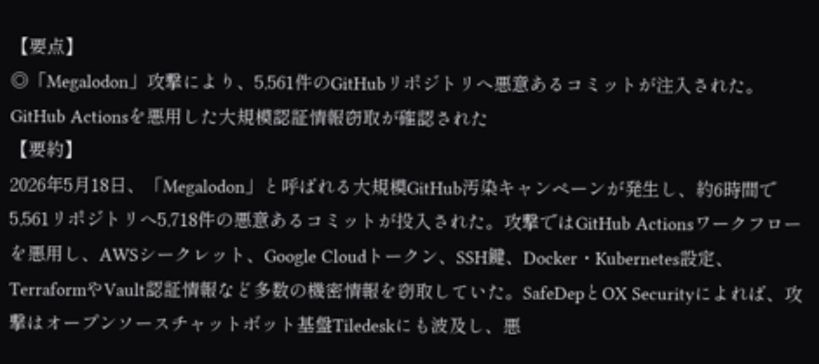【要点】
◎「Megalodon」攻撃により、5,561件のGitHubリポジトリへ悪意あるコミットが注入された。GitHub Actionsを悪用した大規模認証情報窃取が確認された
【要約】
2026年5月18日、「Megalodon」と呼ばれる大規模GitHub汚染キャンペーンが発生し、約6時間で5,561リポジトリへ5,718件の悪意あるコミットが投入された。攻撃ではGitHub Actionsワークフローを悪用し、AWSシークレット、Google Cloudトークン、SSH鍵、Docker・Kubernetes設定、TerraformやVault認証情報など多数の機密情報を窃取していた。SafeDepとOX Securityによれば、攻撃はオープンソースチャットボット基盤Tiledeskにも波及し、悪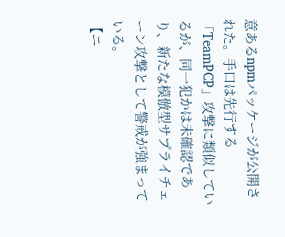意あるnpmパッケージが公開された。手口は先行する「TeamPCP」攻撃に類似しているが、同一犯かは未確認であり、新たな模倣型サプライチェーン攻撃として警戒が強まっている。
【ニ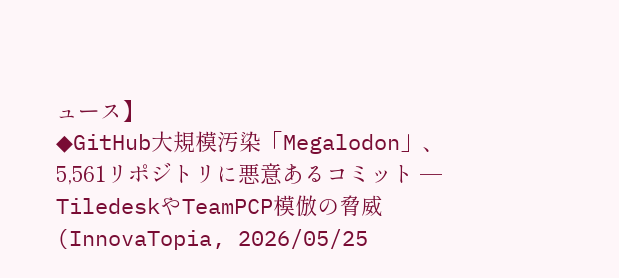ュース】
◆GitHub大規模汚染「Megalodon」、5,561リポジトリに悪意あるコミット ─ TiledeskやTeamPCP模倣の脅威 (InnovaTopia, 2026/05/25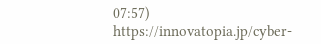07:57)
https://innovatopia.jp/cyber-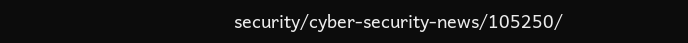security/cyber-security-news/105250/